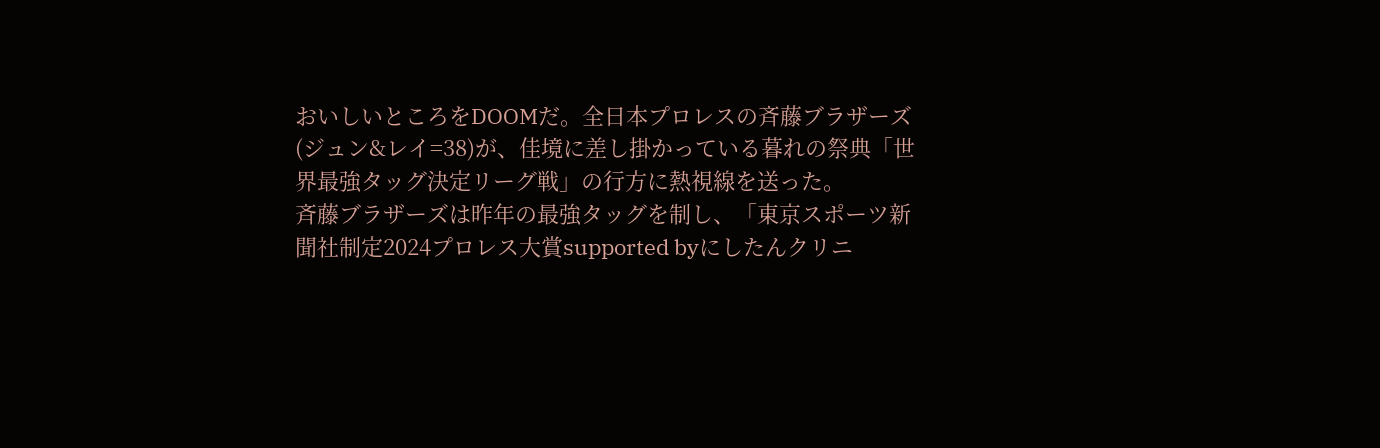おいしいところをDOOMだ。全日本プロレスの斉藤ブラザーズ(ジュン&レイ=38)が、佳境に差し掛かっている暮れの祭典「世界最強タッグ決定リーグ戦」の行方に熱視線を送った。
斉藤ブラザーズは昨年の最強タッグを制し、「東京スポーツ新聞社制定2024プロレス大賞supported byにしたんクリニ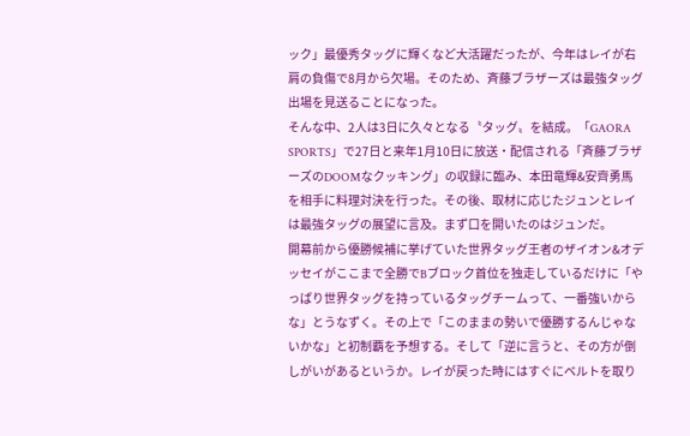ック」最優秀タッグに輝くなど大活躍だったが、今年はレイが右肩の負傷で8月から欠場。そのため、斉藤ブラザーズは最強タッグ出場を見送ることになった。
そんな中、2人は3日に久々となる〝タッグ〟を結成。「GAORA SPORTS」で27日と来年1月10日に放送・配信される「斉藤ブラザーズのDOOMなクッキング」の収録に臨み、本田竜輝&安齊勇馬を相手に料理対決を行った。その後、取材に応じたジュンとレイは最強タッグの展望に言及。まず口を開いたのはジュンだ。
開幕前から優勝候補に挙げていた世界タッグ王者のザイオン&オデッセイがここまで全勝でBブロック首位を独走しているだけに「やっぱり世界タッグを持っているタッグチームって、一番強いからな」とうなずく。その上で「このままの勢いで優勝するんじゃないかな」と初制覇を予想する。そして「逆に言うと、その方が倒しがいがあるというか。レイが戻った時にはすぐにベルトを取り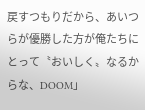戻すつもりだから、あいつらが優勝した方が俺たちにとって〝おいしく〟なるからな、DOOM」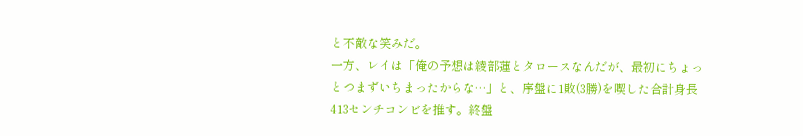と不敵な笑みだ。
一方、レイは「俺の予想は綾部蓮とタロースなんだが、最初にちょっとつまずいちまったからな…」と、序盤に1敗(3勝)を喫した合計身長413センチコンビを推す。終盤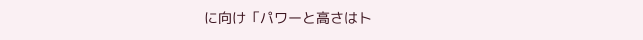に向け「パワーと高さはト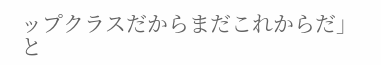ップクラスだからまだこれからだ」と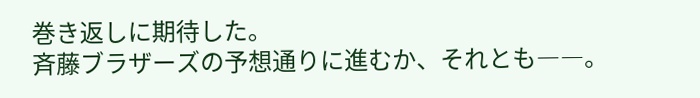巻き返しに期待した。
斉藤ブラザーズの予想通りに進むか、それとも――。